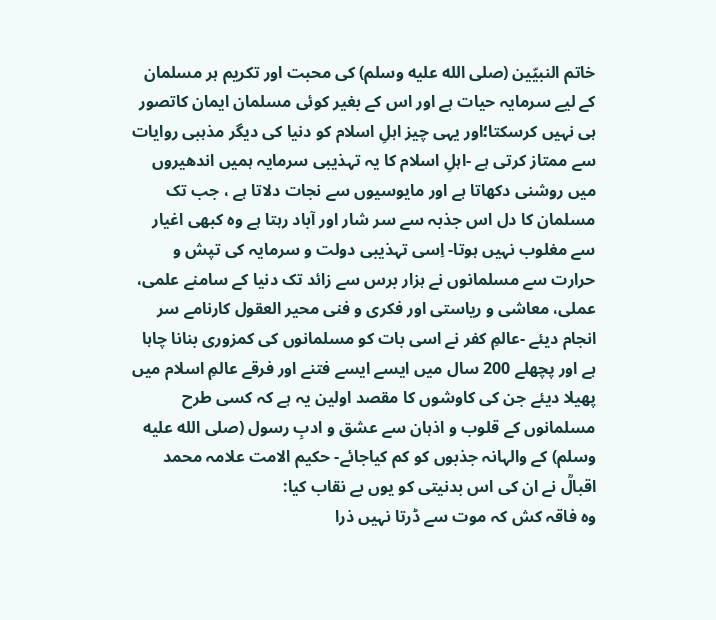خاتم النبیّین (صلى الله عليه وسلم) کی محبت اور تکریم ہر مسلمان کے لیے سرمایہ حیات ہے اور اس کے بغیر کوئی مسلمان ایمان کاتصور ہی نہیں کرسکتا؛اور یہی چیز اہلِ اسلام کو دنیا کی دیگر مذہبی روایات سے ممتاز کرتی ہے -اہلِ اسلام کا یہ تہذیبی سرمایہ ہمیں اندھیروں میں روشنی دکھاتا ہے اور مایوسیوں سے نجات دلاتا ہے ، جب تک مسلمان کا دل اس جذبہ سے سر شار اور آباد رہتا ہے وہ کبھی اغیار سے مغلوب نہیں ہوتا- اِسی تہذیبی دولت و سرمایہ کی تپش و حرارت سے مسلمانوں نے ہزار برس سے زائد تک دنیا کے سامنے علمی، عملی، معاشی و ریاستی اور فکری و فنی محیر العقول کارنامے سر انجام دیئے -عالمِ کفر نے اسی بات کو مسلمانوں کی کمزوری بنانا چاہا ہے اور پچھلے 200 سال میں ایسے ایسے فتنے اور فرقے عالمِ اسلام میں پھیلا دیئے جن کی کاوشوں کا مقصد اولین یہ ہے کہ کسی طرح مسلمانوں کے قلوب و اذہان سے عشق و ادبِ رسول (صلى الله عليه وسلم) کے والہانہ جذبوں کو کم کیاجائے- حکیم الامت علامہ محمد اقبالؒ نے ان کی اس بدنیتی کو یوں بے نقاب کیا:
وہ فاقہ کش کہ موت سے ڈرتا نہیں ذرا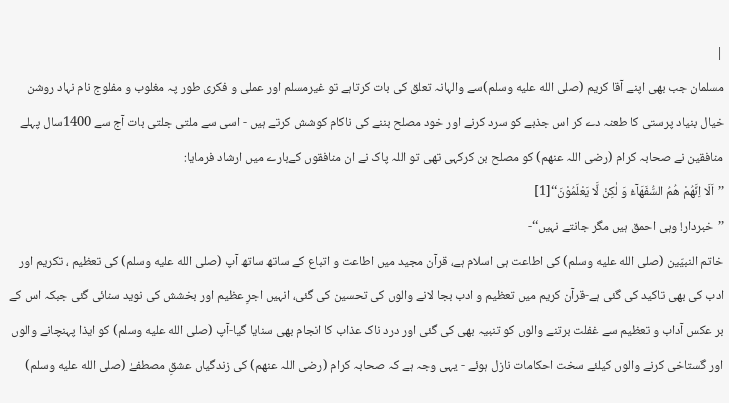|
مسلمان جب بھی اپنے آقا کریم (صلى الله عليه وسلم)سے والہانہ تعلق کی بات کرتاہے تو غیرمسلم اور عملی و فکری طور پہ مغلوب و مفلوج نام نہاد روشن خیال بنیاد پرستی کا طعنہ دے کر اس جذبے کو سرد کرنے اور خود مصلح بننے کی ناکام کوشش کرتے ہیں - اسی سے ملتی جلتی بات آج سے 1400سال پہلے منافقین نے صحابہ کرام (رضی اللہ عنھم) کو مصلح بن کرکہی تھی تو اللہ پاک نے ان منافقوں کےبارے میں ارشاد فرمایا:
’’اَلَا اِنَّهُمْ هُمُ السُّفَهَآءُ وَ لٰكِنْ لَّا یَعْلَمُوْنَ‘‘[1]
’’خبردار! وہی احمق ہیں مگر جانتے نہیں‘‘-
خاتم النبیّین (صلى الله عليه وسلم) کی اطاعت ہی اسلام ہے، قرآن مجید میں اطاعت و اتباع کے ساتھ ساتھ آپ (صلى الله عليه وسلم) کی تعظیم ، تکریم اور ادب کی بھی تاکید کی گئی ہے-قرآن کریم میں تعظیم و ادب بجا لانے والوں کی تحسین کی گئی، انہیں اجرِ عظیم اور بخشش کی نوید سنائی گئی جبکہ اس کے بر عکس آداب و تعظیم سے غفلت برتنے والوں کو تنبیہ بھی کی گئی اور درد ناک عذاب کا انجام بھی سنایا گیا-آپ (صلى الله عليه وسلم) کو ایذا پہنچانے والوں اور گستاخی کرنے والوں کیلئے سخت احکامات نازل ہوئے - یہی وجہ ہے کہ صحابہ کرام (رضی اللہ عنھم) کی زندگیاں عشقِ مصطفےٰ (صلى الله عليه وسلم)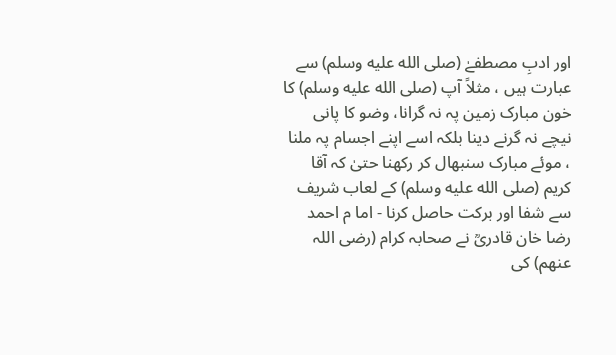اور ادبِ مصطفےٰ (صلى الله عليه وسلم) سے عبارت ہیں ، مثلاً آپ (صلى الله عليه وسلم) کا خون مبارک زمین پہ نہ گرانا، وضو کا پانی نیچے نہ گرنے دینا بلکہ اسے اپنے اجسام پہ ملنا ، موئے مبارک سنبھال کر رکھنا حتیٰ کہ آقا کریم (صلى الله عليه وسلم) کے لعاب شریف سے شفا اور برکت حاصل کرنا - اما م احمد رضا خان قادریؒ نے صحابہ کرام (رضی اللہ عنھم) کی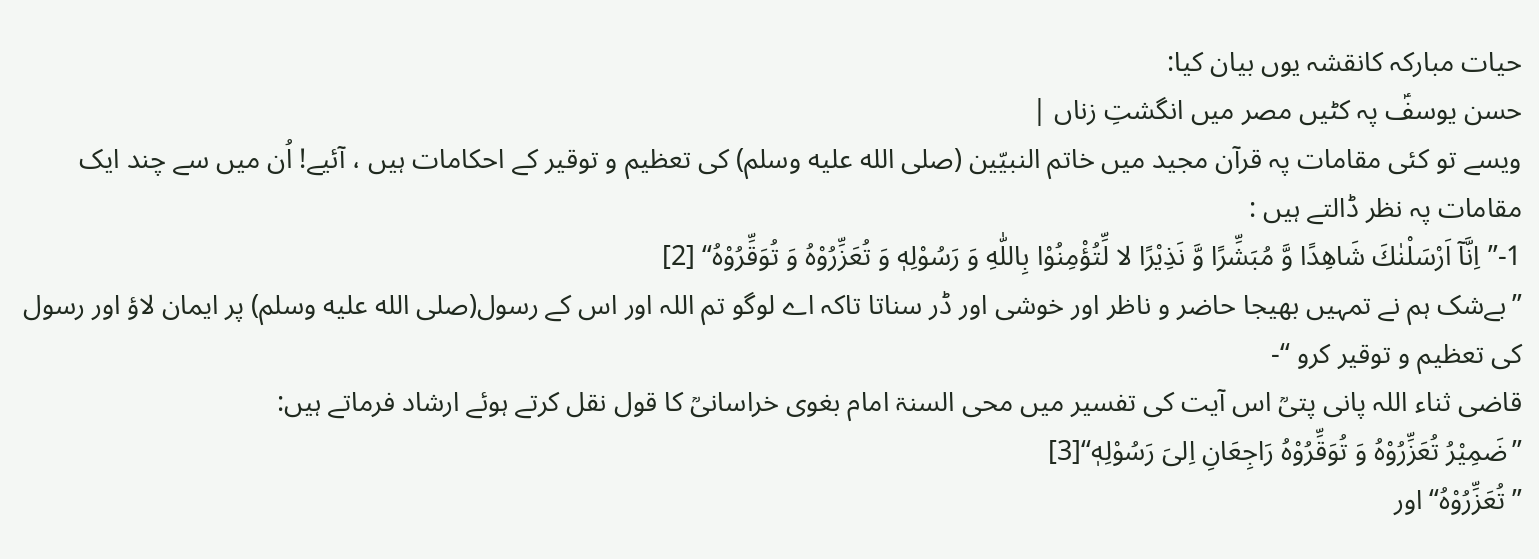حیات مبارکہ کانقشہ یوں بیان کیا:
حسن یوسفؑ پہ کٹیں مصر میں انگشتِ زناں |
ویسے تو کئی مقامات پہ قرآن مجید میں خاتم النبیّین (صلى الله عليه وسلم) کی تعظیم و توقیر کے احکامات ہیں ، آئیے! اُن میں سے چند ایک مقامات پہ نظر ڈالتے ہیں :
1-’’اِنَّاۤ اَرْسَلْنٰكَ شَاهِدًا وَّ مُبَشِّرًا وَّ نَذِیْرًا لا لِّتُؤْمِنُوْا بِاللّٰهِ وَ رَسُوْلِهٖ وَ تُعَزِّرُوْهُ وَ تُوَقِّرُوْهُ‘‘ [2]
’’بےشک ہم نے تمہیں بھیجا حاضر و ناظر اور خوشی اور ڈر سناتا تاکہ اے لوگو تم اللہ اور اس کے رسول(صلى الله عليه وسلم) پر ایمان لاؤ اور رسول کی تعظیم و توقیر کرو ‘‘-
قاضی ثناء اللہ پانی پتیؒ اس آیت کی تفسیر میں محی السنۃ امام بغوی خراسانیؒ کا قول نقل کرتے ہوئے ارشاد فرماتے ہیں:
’’ضَمِيْرُ تُعَزِّرُوْهُ وَ تُوَقِّرُوْهُ رَاجِعَانِ اِلىَ رَسُوْلِهٖ‘‘[3]
’’تُعَزِّرُوْهُ‘‘ اور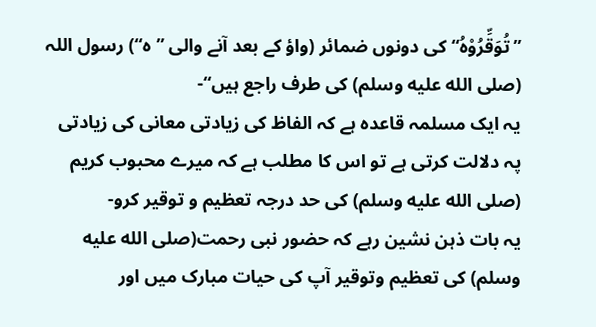’’تُوَقِّرُوْهُ‘‘ کی دونوں ضمائر (واؤ کے بعد آنے والی ’’ہ‘‘) رسول اللہ (صلى الله عليه وسلم) کی طرف راجع ہیں‘‘-
یہ ایک مسلمہ قاعدہ ہے کہ الفاظ کی زیادتی معانی کی زیادتی پہ دلالت کرتی ہے تو اس کا مطلب ہے کہ میرے محبوب کریم (صلى الله عليه وسلم) کی حد درجہ تعظیم و توقیر کرو-
یہ بات ذہن نشین رہے کہ حضور نبی رحمت(صلى الله عليه وسلم) کی تعظیم وتوقیر آپ کی حیات مبارک میں اور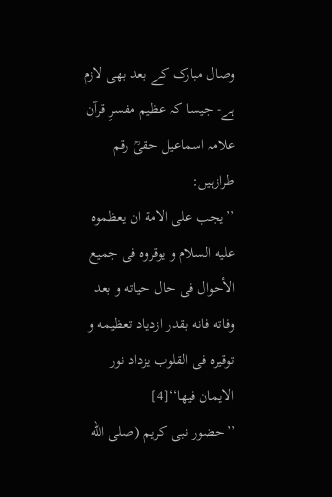وصال مبارک کے بعد بھی لازم ہے- جیسا کہ عظیم مفسرِ قرآن علامہ اسماعیل حقیؒ رقم طرازہیں:
’’يجب على الامة ان يعظموه عليه السلام و يوقروه فى جميع الأحوال فى حال حياته و بعد وفاته فانه بقدر ازدياد تعظيمه و توقيره فى القلوب يزداد نور الايمان فيها‘‘[4]
’’حضور نبی کریم (صلى الله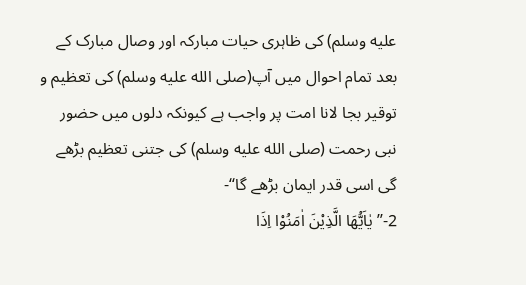عليه وسلم) کی ظاہری حیات مبارکہ اور وصال مبارک کے بعد تمام احوال میں آپ(صلى الله عليه وسلم) کی تعظیم و توقیر بجا لانا امت پر واجب ہے کیونکہ دلوں میں حضور نبی رحمت (صلى الله عليه وسلم) کی جتنی تعظیم بڑھے گی اسی قدر ایمان بڑھے گا‘‘-
2-’’یٰاَیُّهَا الَّذِیْنَ اٰمَنُوْا اِذَا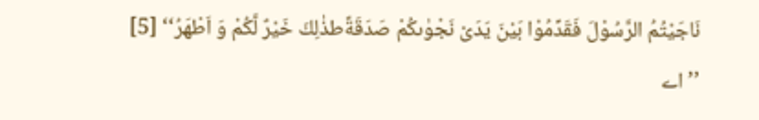نَاجَیْتُمُ الرَّسُوْلَ فَقَدِّمُوْا بَیْنَ یَدَیْ نَجْوٰىكُمْ صَدَقَةًطذٰلِكَ خَیْرٌ لَّكُمْ وَ اَطْهَرُ‘‘ [5]
’’اے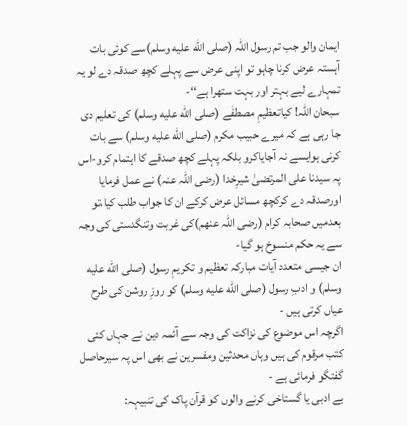ایمان والو جب تم رسول اللہ (صلى الله عليه وسلم)سے کوئی بات آہستہ عرض کرنا چاہو تو اپنی عرض سے پہلے کچھ صدقہ دے لو یہ تمہارے لیے بہتر اور بہت ستھرا ہے‘‘-
سبحان اللہ! کیاتعظیمِ مصطفٰے (صلى الله عليه وسلم) کی تعلیم دی جا رہی ہے کہ میرے حبیب مکرم (صلى الله عليه وسلم) سے بات کرنی ہوایسے نہ آجایاکرو بلکہ پہلے کچھ صدقے کا اہتمام کرو-اس پہ سیدنا علی المرتضیٰ شیرِخدا (رضی اللہ عنہ) نے عمل فرمایا اورصدقہ دے کرکچھ مسائل عرض کرکے ان کا جواب طلب کیا،تو بعدمیں صحابہ کرام (رضی اللہ عنھم)کی غربت وتنگدستی کی وجہ سے یہ حکم منسوخ ہو گیا-
ان جیسی متعدد آیات مبارکہ تعظیم و تکریمِ رسول (صلى الله عليه وسلم) و ادبِ رسول (صلى الله عليه وسلم) کو روزِ روشن کی طرح عیاں کرتی ہیں -
اگرچہ اس موضوع کی نزاکت کی وجہ سے آئمہ دین نے جہاں کئی کتب مرقوم کی ہیں وہاں محدثین ومفسرین نے بھی اس پہ سیرحاصل گفتگو فرمائی ہے -
بے ادبی یا گستاخی کرنے والوں کو قرآن پاک کی تنبیہہ: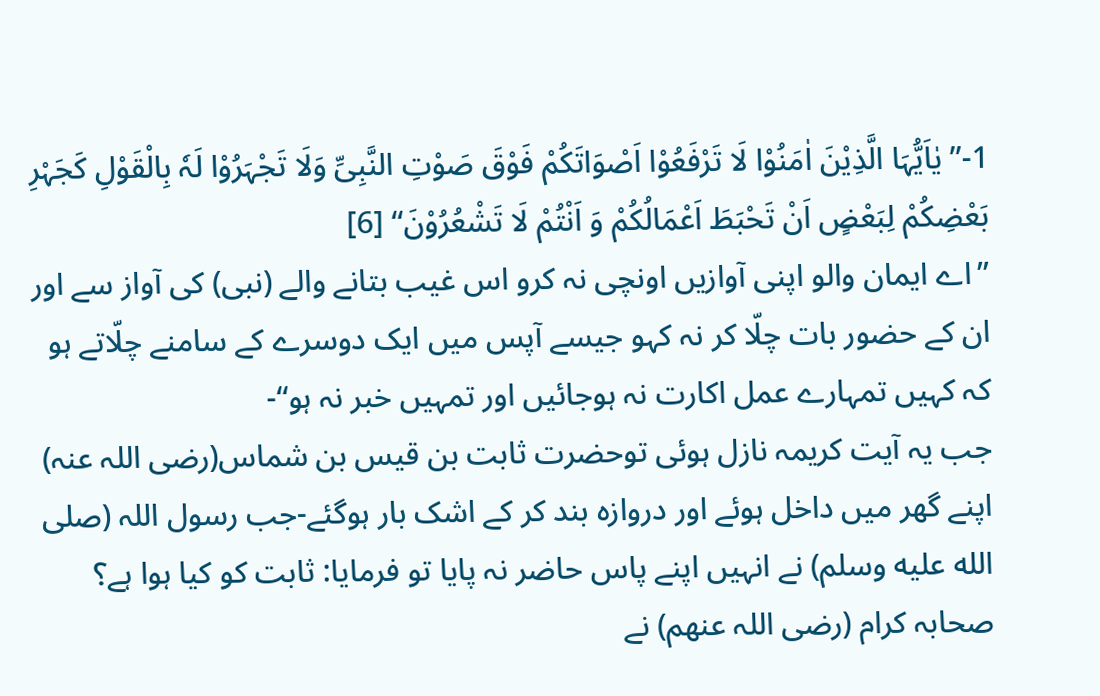1-’’ یٰاَیُّہَا الَّذِیْنَ اٰمَنُوْا لَا تَرْفَعُوْا اَصْوَاتَکُمْ فَوْقَ صَوْتِ النَّبِیِّ وَلَا تَجْہَرُوْا لَہٗ بِالْقَوْلِ کَجَہْرِ بَعْضِکُمْ لِبَعْضٍ اَنْ تَحْبَطَ اَعْمَالُکُمْ وَ اَنْتُمْ لَا تَشْعُرُوْنَ‘‘ [6]
’’اے ایمان والو اپنی آوازیں اونچی نہ کرو اس غیب بتانے والے (نبی) کی آواز سے اور ان کے حضور بات چلّا کر نہ کہو جیسے آپس میں ایک دوسرے کے سامنے چلّاتے ہو کہ کہیں تمہارے عمل اکارت نہ ہوجائیں اور تمہیں خبر نہ ہو‘‘-
جب یہ آیت کریمہ نازل ہوئی توحضرت ثابت بن قیس بن شماس(رضی اللہ عنہ) اپنے گھر میں داخل ہوئے اور دروازہ بند کر کے اشک بار ہوگئے-جب رسول اللہ (صلى الله عليه وسلم) نے انہیں اپنے پاس حاضر نہ پایا تو فرمایا: ثابت کو کیا ہوا ہے؟ صحابہ کرام (رضی اللہ عنھم) نے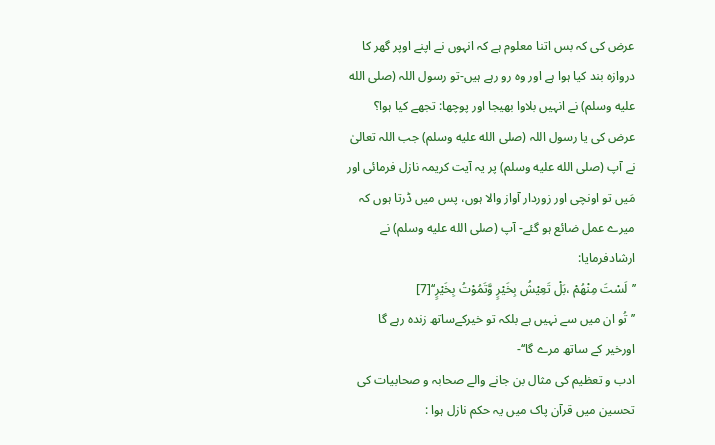عرض کی کہ بس اتنا معلوم ہے کہ انہوں نے اپنے اوپر گھر کا دروازہ بند کیا ہوا ہے اور وہ رو رہے ہیں-تو رسول اللہ (صلى الله عليه وسلم) نے انہیں بلاوا بھیجا اور پوچھا: تجھے کیا ہوا؟ عرض کی یا رسول اللہ (صلى الله عليه وسلم) جب اللہ تعالیٰ نے آپ (صلى الله عليه وسلم) پر یہ آیت کریمہ نازل فرمائی اور مَیں تو اونچی اور زوردار آواز والا ہوں، پس میں ڈرتا ہوں کہ میرے عمل ضائع ہو گئے- آپ (صلى الله عليه وسلم) نے ارشادفرمایا:
’’لَسْتَ مِنْهُمْ ،بَلْ تَعِيْشُ بِخَيْرٍ وَّتَمُوْتُ بِخَيْرٍ‘‘[7]
’’تُو ان میں سے نہیں ہے بلکہ تو خیرکےساتھ زندہ رہے گا اورخیر کے ساتھ مرے گا‘‘-
ادب و تعظیم کی مثال بن جانے والے صحابہ و صحابیات کی تحسین میں قرآن پاک میں یہ حکم نازل ہوا :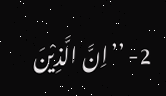2- ’’اِنَّ الَّذِیْنَ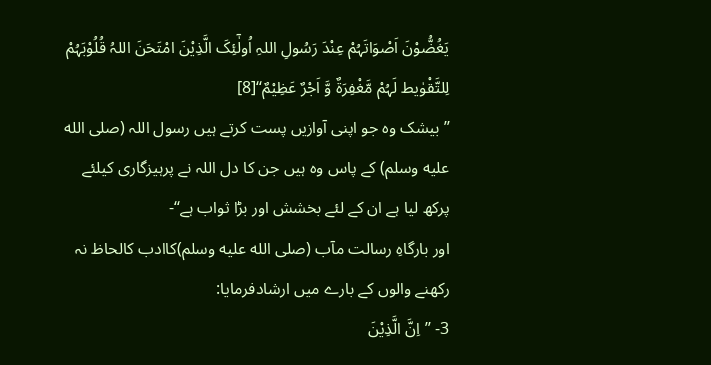یَغُضُّوْنَ اَصْوَاتَہُمْ عِنْدَ رَسُولِ اللہِ اُولٰٓئِکَ الَّذِیْنَ امْتَحَنَ اللہُ قُلُوْبَہُمْ لِلتَّقْوٰیط لَہُمْ مَّغْفِرَۃٌ وَّ اَجْرٌ عَظِیْمٌ‘‘[8]
’’بیشک وہ جو اپنی آوازیں پست کرتے ہیں رسول اللہ (صلى الله عليه وسلم) کے پاس وہ ہیں جن کا دل اللہ نے پرہیزگاری کیلئے پرکھ لیا ہے ان کے لئے بخشش اور بڑا ثواب ہے‘‘-
اور بارگاہِ رسالت مآب (صلى الله عليه وسلم)کاادب کالحاظ نہ رکھنے والوں کے بارے میں ارشادفرمایا:
3- ’’اِنَّ الَّذِیْنَ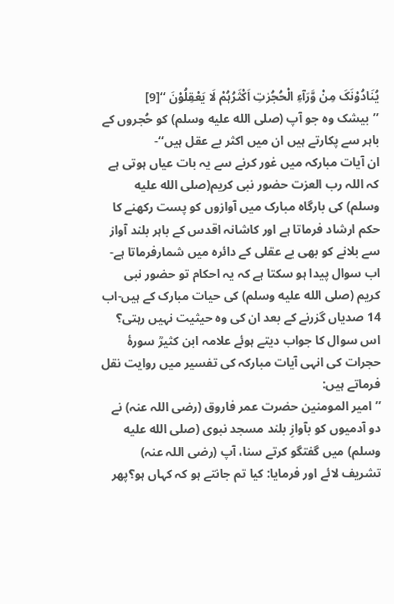یُنَادُوْنَکَ مِنْ وَّرَآءِ الْحُجُرٰتِ اَکْثَرُہُمْ لَا یَعْقِلُوْنَ ‘‘[9]
’’بیشک وہ جو آپ (صلى الله عليه وسلم) کو حُجروں کے باہر سے پکارتے ہیں ان میں اکثر بے عقل ہیں‘‘-
ان آیات مبارکہ میں غور کرنے سے یہ بات عیاں ہوتی ہے کہ اللہ رب العزت حضور نبی کریم(صلى الله عليه وسلم) کی بارگاہ مبارک میں آوازوں کو پست رکھنے کا حکم ارشاد فرماتا ہے اور کاشانہ اقدس کے باہر بلند آواز سے بلانے کو بھی بے عقلی کے دائرہ میں شمارفرماتا ہے- اب سوال پیدا ہو سکتا ہے کہ یہ احکام تو حضور نبی کریم (صلى الله عليه وسلم) کی حیات مبارک کے ہیں-اب 14 صدیاں گزرنے کے بعد ان کی وہ حیثیت نہیں رہتی؟ اس سوال کا جواب دیتے ہوئے علامہ ابن کثیرؒ سورۂ حجرات کی انہی آیات مبارکہ کی تفسیر میں روایت نقل فرماتے ہیں:
’’امیر المومنین حضرت عمر فاروق (رضی اللہ عنہ) نے دو آدمیوں کو بآوازِ بلند مسجد نبوی (صلى الله عليه وسلم) میں گفتگو کرتے سنا، آپ (رضی اللہ عنہ) تشریف لائے اور فرمایا: کیا تم جانتے ہو کہ کہاں ہو؟پھر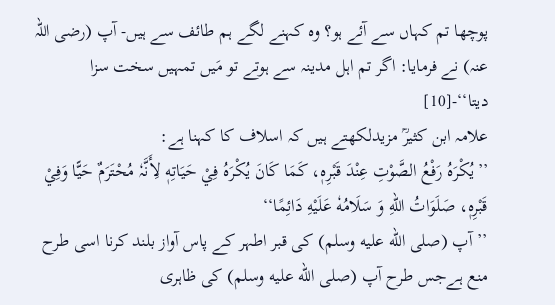پوچھا تم کہاں سے آئے ہو؟ وہ کہنے لگے ہم طائف سے ہیں- آپ (رضی اللہ عنہ) نے فرمایا: اگر تم اہل مدینہ سے ہوتے تو مَیں تمہیں سخت سزا دیتا‘‘-[10]
علامہ ابن کثیرؒ مزیدلکھتے ہیں کہ اسلاف کا کہنا ہے:
’’يُكْرَهُ رَفْعُ الصَّوْتِ عِنْدَ قَبْرِہٖ، كَمَا كَانَ يُكْرَهُ فِيْ حَيَاتِهٖ لِأَنَّہٗ مُحْتَرَمٌ حَيًّا وَفِيْ قَبْرِهٖ، صَلَوَاتُ اللهِ وَ سَلَامُهٗ عَلَيْهِ دَائِمًا‘‘
’’آپ (صلى الله عليه وسلم) کی قبر اطہر کے پاس آواز بلند کرنا اسی طرح منع ہےجس طرح آپ (صلى الله عليه وسلم) کی ظاہری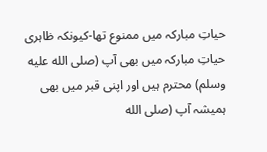حیاتِ مبارکہ میں ممنوع تھا-کیونکہ ظاہری حیاتِ مبارکہ میں بھی آپ (صلى الله عليه وسلم) محترم ہیں اور اپنی قبر میں بھی ہمیشہ آپ (صلى الله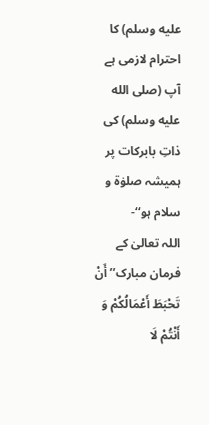عليه وسلم) کا احترام لازمی ہے آپ (صلى الله عليه وسلم) کی ذاتِ بابرکات پر ہمیشہ صلوٰۃ و سلام ہو‘‘-
اللہ تعالیٰ کے فرمان مبارک’’أَنْ تَحْبَطَ أَعْمَالُكُمْ وَ أَنْتُمْ لَا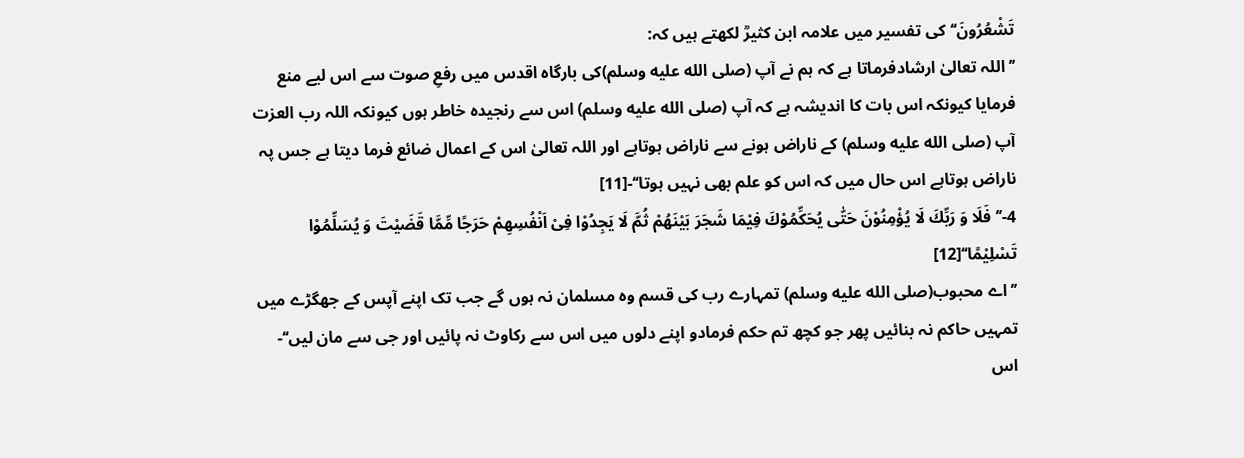تَشْعُرُونَ‘‘کی تفسیر میں علامہ ابن کثیرؒ لکھتے ہیں کہ:
’’اللہ تعالیٰ ارشادفرماتا ہے کہ ہم نے آپ (صلى الله عليه وسلم)کی بارگاہ اقدس میں رفعِ صوت سے اس لیے منع فرمایا کیونکہ اس بات کا اندیشہ ہے کہ آپ (صلى الله عليه وسلم) اس سے رنجیدہ خاطر ہوں کیونکہ اللہ رب العزت آپ (صلى الله عليه وسلم) کے ناراض ہونے سے ناراض ہوتاہے اور اللہ تعالیٰ اس کے اعمال ضائع فرما دیتا ہے جس پہ ناراض ہوتاہے اس حال میں کہ اس کو علم بھی نہیں ہوتا‘‘-[11]
4-’’فَلَا وَ رَبِّكَ لَا یُؤْمِنُوْنَ حَتّٰى یُحَكِّمُوْكَ فِیْمَا شَجَرَ بَیْنَهُمْ ثُمَّ لَا یَجِدُوْا فِیْ اَنْفُسِهِمْ حَرَجًا مِّمَّا قَضَیْتَ وَ یُسَلِّمُوْا تَسْلِیْمًا‘‘[12]
’’اے محبوب(صلى الله عليه وسلم) تمہارے رب کی قسم وہ مسلمان نہ ہوں گے جب تک اپنے آپس کے جھگڑے میں تمہیں حاکم نہ بنائیں پھر جو کچھ تم حکم فرمادو اپنے دلوں میں اس سے رکاوٹ نہ پائیں اور جی سے مان لیں‘‘-
اس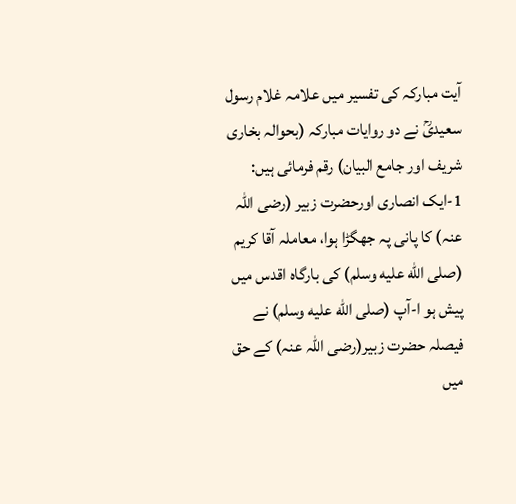آیت مبارکہ کی تفسیر میں علامہ غلام رسول سعیدیؒ نے دو روایات مبارکہ (بحوالہ بخاری شریف اور جامع البیان) رقم فرمائی ہیں:
1-ایک انصاری اورحضرت زبیر (رضی اللہ عنہ) کا پانی پہ جھگڑا ہوا، معاملہ آقا کریم (صلى الله عليه وسلم) کی بارگاہ اقدس میں پیش ہو ا-آپ (صلى الله عليه وسلم) نے فیصلہ حضرت زبیر(رضی اللہ عنہ) کے حق میں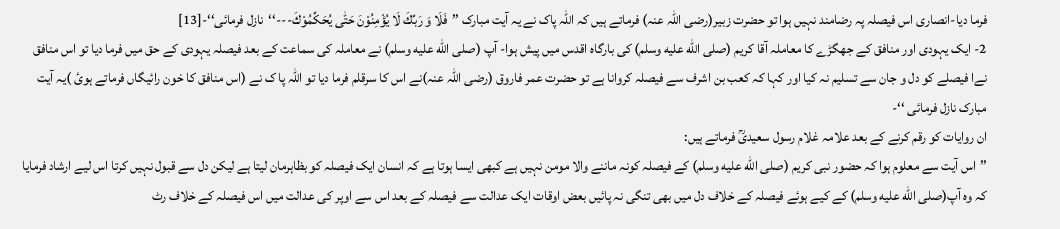فرما دیا-انصاری اس فیصلہ پہ رضامند نہیں ہوا تو حضرت زبیر(رضی اللہ عنہ) فرماتے ہیں کہ اللہ پاک نے یہ آیت مبارک ’’فَلَا وَ رَبِّكَ لَا یُؤْمِنُوْنَ حَتّٰى یُحَكِّمُوْكَ---‘‘نازل فرمائی‘‘-[13]
2- ایک یہودی اور منافق کے جھگڑے کا معاملہ آقا کریم (صلى الله عليه وسلم) کی بارگاہ اقدس میں پیش ہوا- آپ (صلى الله عليه وسلم) نے معاملہ کی سماعت کے بعد فیصلہ یہودی کے حق میں فرما دیا تو اس منافق نےا فیصلے کو دل و جان سے تسلیم نہ کیا اور کہا کہ کعب بن اشرف سے فیصلہ کروانا ہے تو حضرت عمر فاروق (رضی اللہ عنہ)نے اس کا سرقلم فرما دیا تو اللہ پا ک نے (اس منافق کا خون رائیگاں فرماتے ہوئ )یہ آیت مبارک نازل فرمائی ‘‘-
ان روایات کو رقم کرنے کے بعد علامہ غلام رسول سعیدیؒ فرماتے ہیں:
’’اس آیت سے معلوم ہوا کہ حضور نبی کریم (صلى الله عليه وسلم) کے فیصلہ کونہ ماننے والا مومن نہیں ہے کبھی ایسا ہوتا ہے کہ انسان ایک فیصلہ کو بظاہرمان لیتا ہے لیکن دل سے قبول نہیں کرتا اس لیے ارشاد فرمایا کہ وہ آپ(صلى الله عليه وسلم) کے کیے ہوئے فیصلہ کے خلاف دل میں بھی تنگی نہ پائیں بعض اوقات ایک عدالت سے فیصلہ کے بعد اس سے اوپر کی عدالت میں اس فیصلہ کے خلاف رٹ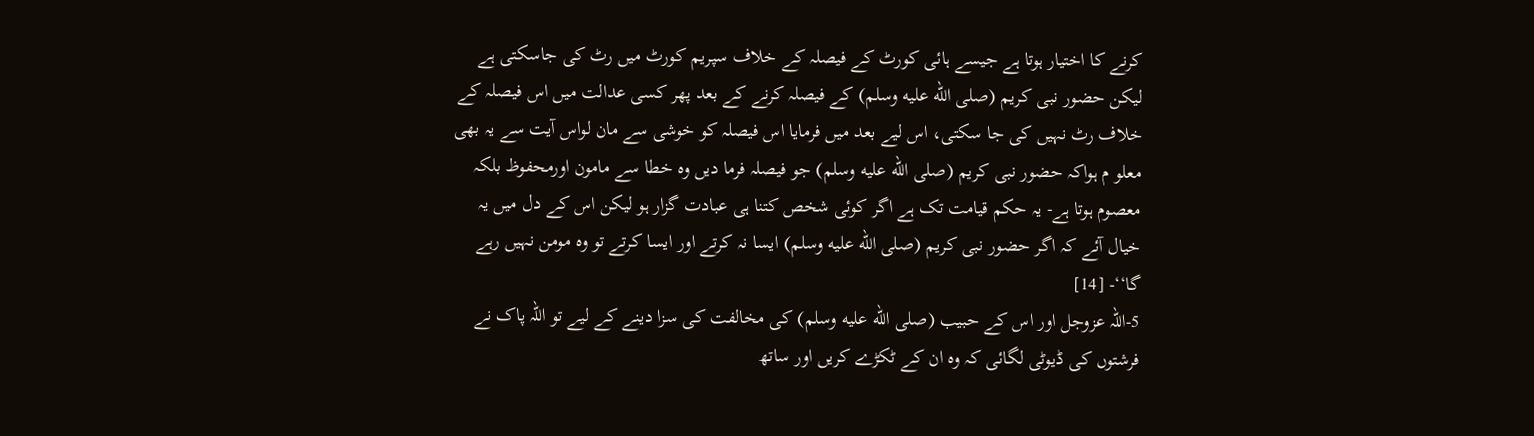کرنے کا اختیار ہوتا ہے جیسے ہائی کورٹ کے فیصلہ کے خلاف سپریم کورٹ میں رٹ کی جاسکتی ہے لیکن حضور نبی کریم (صلى الله عليه وسلم) کے فیصلہ کرنے کے بعد پھر کسی عدالت میں اس فیصلہ کے خلاف رٹ نہیں کی جا سکتی، اس لیے بعد میں فرمایا اس فیصلہ کو خوشی سے مان لواس آیت سے یہ بھی معلو م ہواکہ حضور نبی کریم (صلى الله عليه وسلم) جو فیصلہ فرما دیں وہ خطا سے مامون اورمحفوظ بلکہ معصوم ہوتا ہے- یہ حکم قیامت تک ہے اگر کوئی شخص کتنا ہی عبادت گزار ہو لیکن اس کے دل میں یہ خیال آئے کہ اگر حضور نبی کریم (صلى الله عليه وسلم) ایسا نہ کرتے اور ایسا کرتے تو وہ مومن نہیں رہے گا‘‘- [14]
5-اللہ عزوجل اور اس کے حبیب (صلى الله عليه وسلم) کی مخالفت کی سزا دینے کے لیے تو اللہ پاک نے فرشتوں کی ڈیوٹی لگائی کہ وہ ان کے ٹکڑے کریں اور ساتھ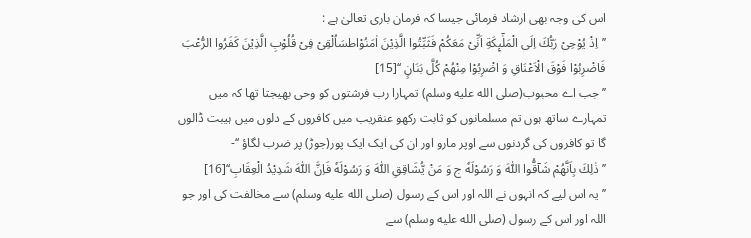اس کی وجہ بھی ارشاد فرمائی جیسا کہ فرمان باری تعالیٰ ہے :
’’اِذْ یُوْحِیْ رَبُّكَ اِلَى الْمَلٰٓىِٕكَةِ اَنِّیْ مَعَكُمْ فَثَبِّتُوا الَّذِیْنَ اٰمَنُوْاطسَاُلْقِیْ فِیْ قُلُوْبِ الَّذِیْنَ كَفَرُوا الرُّعْبَ فَاضْرِبُوْا فَوْقَ الْاَعْنَاقِ وَ اضْرِبُوْا مِنْهُمْ كُلَّ بَنَانٍ ‘‘[15]
’’جب اے محبوب(صلى الله عليه وسلم) تمہارا رب فرشتوں کو وحی بھیجتا تھا کہ میں تمہارے ساتھ ہوں تم مسلمانوں کو ثابت رکھو عنقریب میں کافروں کے دلوں میں ہیبت ڈالوں گا تو کافروں کی گردنوں سے اوپر مارو اور ان کی ایک ایک پور(جوڑ) پر ضرب لگاؤ ‘‘-
’’ذٰلِكَ بِاَنَّهُمْ شَآقُّوا اللّٰهَ وَ رَسُوْلَهٗ ج وَ مَنْ یُّشَاقِقِ اللّٰهَ وَ رَسُوْلَهٗ فَاِنَّ اللّٰهَ شَدِیْدُ الْعِقَابِ‘‘[16]
’’یہ اس لیے کہ انہوں نے اللہ اور اس کے رسول (صلى الله عليه وسلم) سے مخالفت کی اور جو اللہ اور اس کے رسول (صلى الله عليه وسلم) سے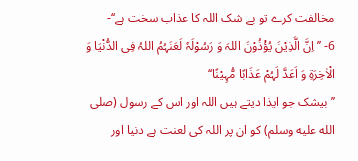مخالفت کرے تو بے شک اللہ کا عذاب سخت ہے‘‘-
6- ’’اِنَّ الَّذِیْنَ یُؤْذُوْنَ اللہَ وَ رَسُوْلَہٗ لَعَنَہُمُ اللہُ فِی الدُّنْیَا وَ الْاٰخِرَۃِ وَ اَعَدَّ لَہُمْ عَذَابًا مُّہِیْنًا‘‘
’’بیشک جو ایذا دیتے ہیں اللہ اور اس کے رسول (صلى الله عليه وسلم) کو ان پر اللہ کی لعنت ہے دنیا اور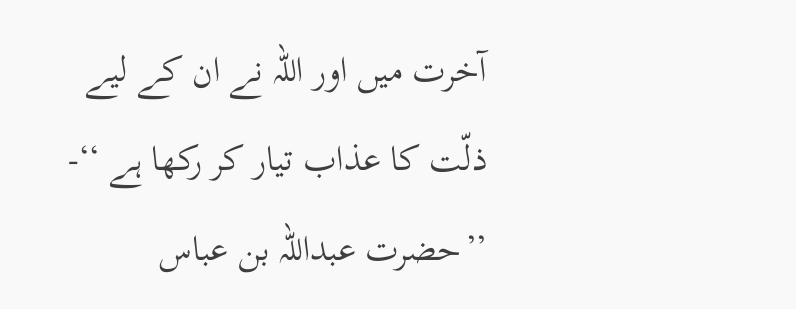آخرت میں اور اللہ نے ان کے لیے ذلّت کا عذاب تیار کر رکھا ہے ‘‘-
’’حضرت عبداللہ بن عباس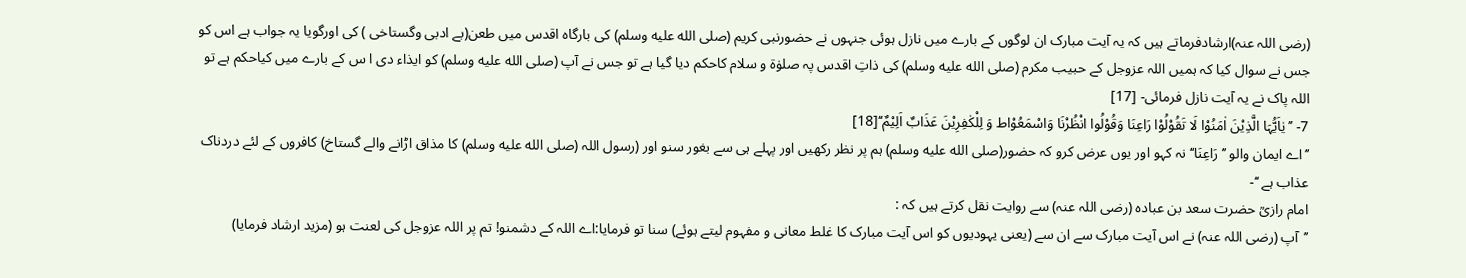(رضی اللہ عنہ)ارشادفرماتے ہیں کہ یہ آیت مبارک ان لوگوں کے بارے میں نازل ہوئی جنہوں نے حضورنبی کریم (صلى الله عليه وسلم) کی بارگاہ اقدس میں طعن(بے ادبی وگستاخی ) کی اورگویا یہ جواب ہے اس کو جس نے سوال کیا کہ ہمیں اللہ عزوجل کے حبیب مکرم (صلى الله عليه وسلم) کی ذاتِ اقدس پہ صلوٰۃ و سلام کاحکم دیا گیا ہے تو جس نے آپ (صلى الله عليه وسلم) کو ایذاء دی ا س کے بارے میں کیاحکم ہے تو اللہ پاک نے یہ آیت نازل فرمائی- [17]
7- ’’یٰاَیُّہَا الَّذِیْنَ اٰمَنُوْا لَا تَقُوْلُوْا رَاعِنَا وَقُوْلُوا انْظُرْنَا وَاسْمَعُوْاط وَ لِلْکٰفِرِیْنَ عَذَابٌ اَلِیْمٌ‘‘[18]
’’اے ایمان والو ’’رَاعِنَا‘‘ نہ کہو اور یوں عرض کرو کہ حضور(صلى الله عليه وسلم) ہم پر نظر رکھیں اور پہلے ہی سے بغور سنو اور (رسول اللہ (صلى الله عليه وسلم) کا مذاق اڑانے والے گستاخ) کافروں کے لئے دردناک عذاب ہے ‘‘-
امام رازیؒ حضرت سعد بن عبادہ (رضی اللہ عنہ) سے روایت نقل کرتے ہیں کہ :
’’آپ (رضی اللہ عنہ) نے اس آیت مبارک سے ان سے (یعنی یہودیوں کو اس آیت مبارک کا غلط معانی و مفہوم لیتے ہوئے) سنا تو فرمایا:اے اللہ کے دشمنو! تم پر اللہ عزوجل کی لعنت ہو (مزید ارشاد فرمایا)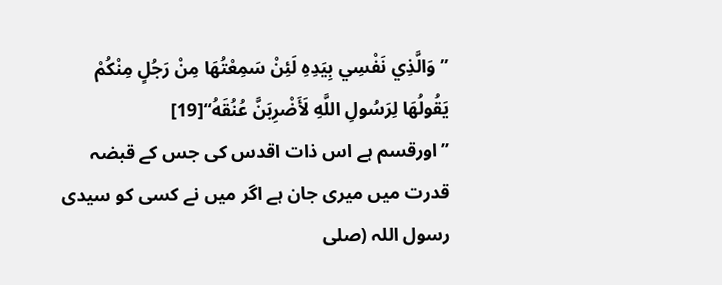’’وَالَّذِي نَفْسِي بِيَدِهِ لَئِنْ سَمِعْتُهَا مِنْ رَجُلٍ مِنْكُمْ يَقُولُهَا لِرَسُولِ اللَّهِ لَأَضْرِبَنَّ عُنُقَهُ‘‘[19]
’’اورقسم ہے اس ذات اقدس کی جس کے قبضہ قدرت میں میری جان ہے اگر میں نے کسی کو سیدی رسول اللہ (صلى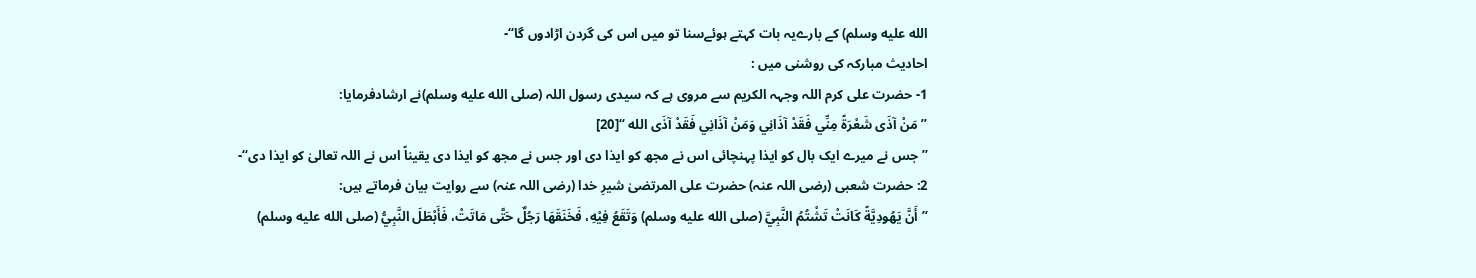الله عليه وسلم) کے بارےیہ بات کہتے ہوئےسنا تو میں اس کی گردن اڑادوں گا‘‘-
احادیث مبارکہ کی روشنی میں :
1- حضرت علی کرم اللہ وجہہ الکریم سے مروی ہے کہ سیدی رسول اللہ (صلى الله عليه وسلم)نے ارشادفرمایا:
’’ مَنْ آذَى شَعْرَةً مِنِّي فَقَدْ آذَانِي وَمَنْ آذَانِي فَقَدْ آذَى الله ‘‘[20]
’’ جس نے میرے ایک بال کو ایذا پہنچائی اس نے مجھ کو ایذا دی اور جس نے مجھ کو ایذا دی یقیناً اس نے اللہ تعالیٰ کو ایذا دی‘‘-
2: حضرت شعبی (رضی اللہ عنہ) حضرت علی المرتضیٰ شیرِ خدا (رضی اللہ عنہ) سے روایت بیان فرماتے ہیں:
’’أَنَّ يَهُودِيَّةً كَانَتْ تَشْتُمُ النَّبِيَّ (صلى الله عليه وسلم) وَتَقَعُ فِيْهِ، فَخَنَقَهَا رَجُلٌ حَتَّى مَاتَتْ، فَأَبْطَلَ النَّبِيُّ (صلى الله عليه وسلم)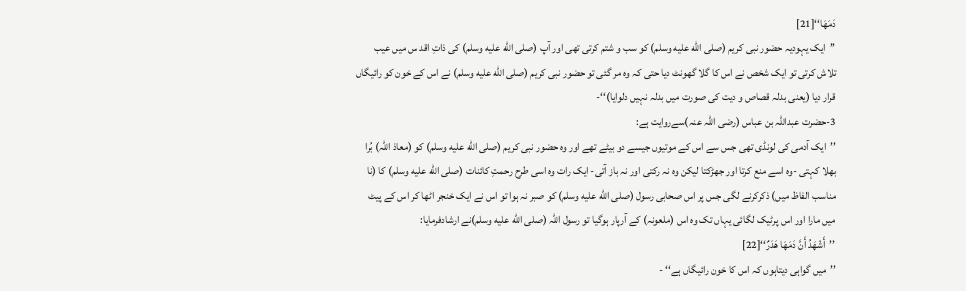دَمَهَا‘‘[21]
’’ایک یہودیہ حضور نبی کریم (صلى الله عليه وسلم) کو سب و شتم کرتی تھی اور آپ (صلى الله عليه وسلم) کی ذاتِ اقد س میں عیب تلاش کرتی تو ایک شخص نے اس کا گلا گھونٹ دیا حتی کہ وہ مر گئی تو حضور نبی کریم (صلى الله عليه وسلم) نے اس کے خون کو رائیگاں قرار دیا (یعنی بدلہ قصاص و دیت کی صورت میں بدلہ نہیں دلوایا)‘‘-
3-حضرت عبداللہ بن عباس (رضی اللہ عنہ)سےروایت ہے:
’’ایک آدمی کی لونڈی تھی جس سے اس کے موتیوں جیسے دو بیٹے تھے اور وہ حضور نبی کریم (صلى الله عليه وسلم) کو (معاذ اللہ) بُرا بھلا کہتی -وہ اسے منع کرتا اور جھڑکتا لیکن وہ نہ رکتی اور نہ باز آتی- ایک رات وہ اسی طرح رحمتِ کائنات (صلى الله عليه وسلم) کا (نا مناسب الفاظ میں) ذکرکرنے لگی جس پر اس صحابی رسول (صلى الله عليه وسلم) کو صبر نہ ہوا تو اس نے ایک خنجر اٹھا کر اس کے پیٹ میں مارا اور اس پرٹیک لگائی یہاں تک وہ اس (ملعونہ) کے آرپار ہوگیا تو رسول اللہ (صلى الله عليه وسلم)نے ارشادفرمایا:
’’أَشْهَدُ أَنَّ دَمَهَا هَدَرٌ‘‘[22]
’’میں گواہی دیتاہوں کہ اس کا خون رائیگاں ہے‘‘ -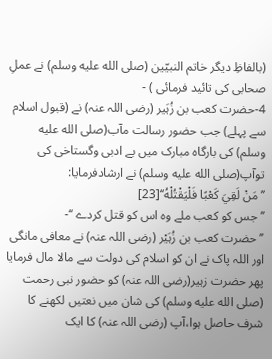(بالفاظِ دیگر خاتم النبیّین (صلى الله عليه وسلم) نے عملِ صحابی کی تائید فرمائی ) -
4-حضرت كعب بن زُہَير (رضی اللہ عنہ) نے (قبول اسلام سے پہلے) جب حضور رسالت مآب(صلى الله عليه وسلم) کی بارگاہ مبارک میں بے ادبی وگستاخی کی توآپ(صلى الله عليه وسلم) نے ارشادفرمایا:
’’مَنْ لَقِيَ كَعْبًا فَلْيَقْتُلْهُ‘‘[23]
’’جس کو کعب ملے وہ اس کو قتل کردے ‘‘-
’’حضرت کعب بن زُہَیْر (رضی اللہ عنہ) نے معافی مانگی اور اللہ پاک نے ان کو اسلام کی دولت سے مالا مال فرمایا پھر حضرت زہیر(رضی اللہ عنہ) کو حضور نبی رحمت (صلى الله عليه وسلم) کی شان میں نعتیں لکھنے کا شرف حاصل ہوا،آپ (رضی اللہ عنہ) کا ایک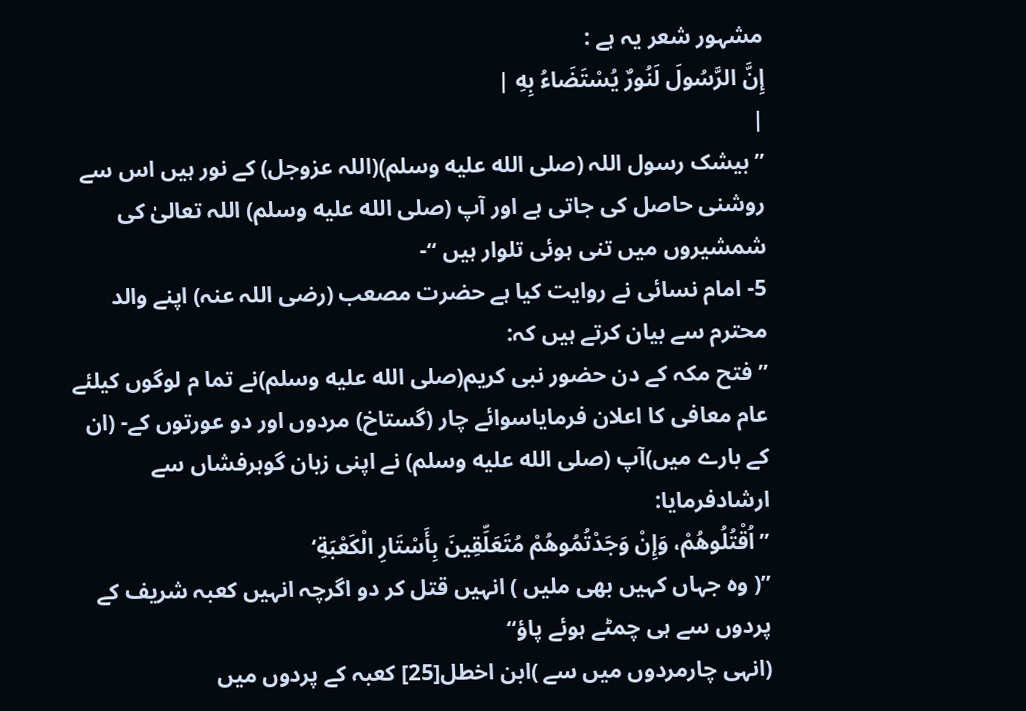مشہور شعر یہ ہے :
إِنَّ الرَّسُولَ لَنُورٌ يُسْتَضَاءُ بِهِ |
|
’’بیشک رسول اللہ (صلى الله عليه وسلم)(اللہ عزوجل) کے نور ہیں اس سے روشنی حاصل کی جاتی ہے اور آپ (صلى الله عليه وسلم) اللہ تعالیٰ کی شمشیروں میں تنی ہوئی تلوار ہیں ‘‘-
5- امام نسائی نے روایت کیا ہے حضرت مصعب (رضی اللہ عنہ) اپنے والد محترم سے بیان کرتے ہیں کہ:
’’فتح مکہ کے دن حضور نبی کریم(صلى الله عليه وسلم)نے تما م لوگوں کیلئے عام معافی کا اعلان فرمایاسوائے چار (گستاخ) مردوں اور دو عورتوں کے- (ان کے بارے میں)آپ (صلى الله عليه وسلم) نے اپنی زبان گوہرفشاں سے ارشادفرمایا:
’’اُقْتُلُوهُمْ، وَإِنْ وَجَدْتُمُوهُمْ مُتَعَلِّقِينَ بِأَسْتَارِ الْكَعْبَةِ‘
’’( وہ جہاں کہیں بھی ملیں ) انہیں قتل کر دو اگرچہ انہیں کعبہ شریف کے پردوں سے ہی چمٹے ہوئے پاؤ‘‘
(انہی چارمردوں میں سے )ابن اخطل[25] کعبہ کے پردوں میں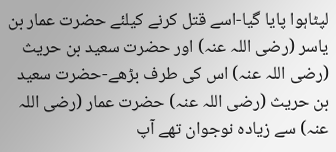لپٹاہوا پایا گیا-اسے قتل کرنے کیلئے حضرت عمار بن یاسر (رضی اللہ عنہ) اور حضرت سعید بن حریث (رضی اللہ عنہ) اس کی طرف بڑھے-حضرت سعید بن حریث (رضی اللہ عنہ) حضرت عمار (رضی اللہ عنہ) سے زیادہ نوجوان تھے آپ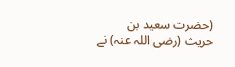(حضرت سعید بن حریث (رضی اللہ عنہ) نے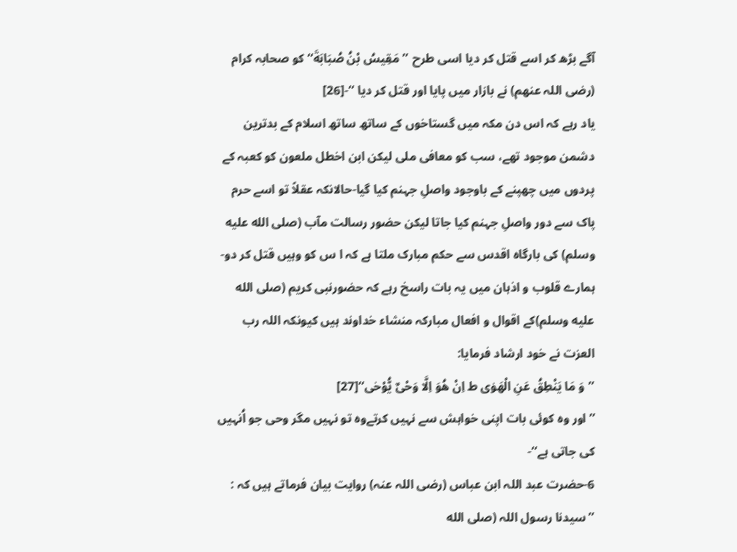آگے بڑھ کر اسے قتل کر دیا اسی طرح ’’مَقِيسُ بْنُ صُبَابَةَ‘‘ کو صحابہ کرام (رضی اللہ عنھم) نے بازار میں پایا اور قتل کر دیا ‘‘-[26]
یاد رہے کہ اس دن مکہ میں گستاخوں کے ساتھ ساتھ اسلام کے بدترین دشمن موجود تھے، سب کو معافی ملی لیکن ابن اخطل ملعون کو کعبہ کے پردوں میں چھپنے کے باوجود واصلِ جہنم کیا گیا-حالانکہ عقلاً تو اسے حرم پاک سے دور واصلِ جہنم کیا جاتا لیکن حضور رسالت مآب (صلى الله عليه وسلم) کی بارگاہ اقدس سے حکم مبارک ملتا ہے کہ ا س کو وہیں قتل کر دو- ہمارے قلوب و اذہان میں یہ بات راسخ رہے کہ حضورنبی کریم (صلى الله عليه وسلم)کے اقوال و افعال مبارکہ منشاء خداوند ہیں کیونکہ اللہ رب العزت نے خود ارشاد فرمایا:
’’وَ مَا یَنْطِقُ عَنِ الْهَوٰى ط اِنْ هُوَ اِلَّا وَحْیٌ یُّوْحٰى‘‘[27]
’’اور وہ کوئی بات اپنی خواہش سے نہیں کرتےوہ تو نہیں مگر وحی جو اُنہیں کی جاتی ہے‘‘-
6-حضرت عبد اللہ ابن عباس (رضی اللہ عنہ) روایت بیان فرماتے ہیں کہ :
’’سیدنا رسول اللہ (صلى الله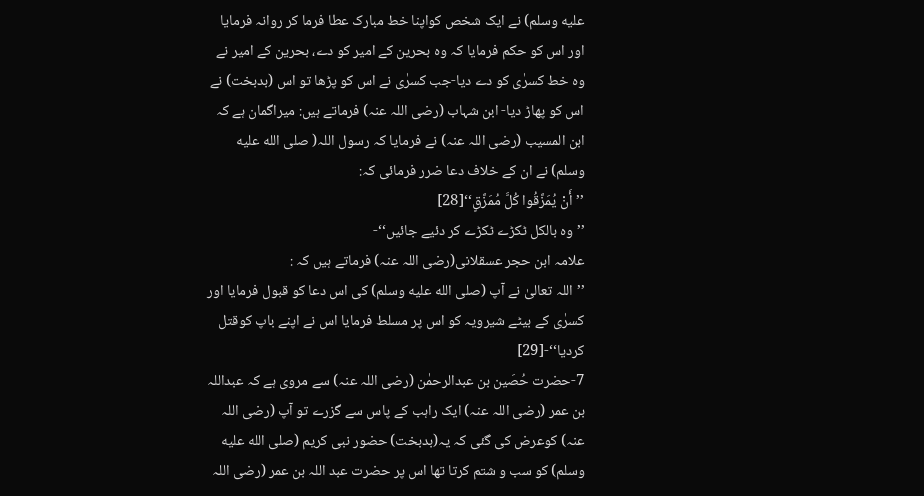عليه وسلم) نے ایک شخص کواپنا خط مبارک عطا فرما کر روانہ فرمایا اور اس کو حکم فرمایا کہ وہ بحرین کے امیر کو دے، بحرین کے امیر نے وہ خط کسرٰی کو دے دیا-جب کسرٰی نے اس کو پڑھا تو اس (بدبخت) نے اس کو پھاڑ دیا- ابن شہاب (رضی اللہ عنہ) فرماتے ہیں: میراگمان ہے کہ ابن المسیب (رضی اللہ عنہ) نے فرمایا کہ رسول اللہ( صلى الله عليه وسلم) نے ان کے خلاف دعا ضرر فرمائی کہ:
’’أَنْ يُمَزَّقُوا كُلَّ مُمَزَّقٍ‘‘[28]
’’ وہ بالکل ٹکڑے ٹکڑے کر دئیے جائیں‘‘-
علامہ ابن حجر عسقلانی(رضی اللہ عنہ) فرماتے ہیں کہ :
’’اللہ تعالیٰ نے آپ (صلى الله عليه وسلم) کی اس دعا کو قبول فرمایا اور کسرٰی کے بیٹے شيرویہ کو اس پر مسلط فرمایا اس نے اپنے باپ کوقتل کردیا‘‘-[29]
7-حضرت حُصَين بن عبدالرحمٰن (رضی اللہ عنہ) سے مروی ہے کہ عبداللہ بن عمر (رضی اللہ عنہ) ایک راہب کے پاس سے گزرے تو آپ (رضی اللہ عنہ) کوعرض کی گئی کہ یہ(بدبخت) حضور نبی کریم (صلى الله عليه وسلم) کو سب و شتم کرتا تھا اس پر حضرت عبد اللہ بن عمر (رضی اللہ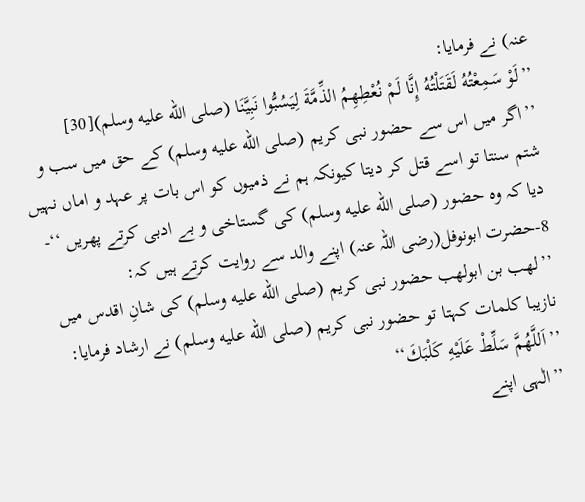عنہ) نے فرمایا:
’’لَوْ سَمِعْتُهُ لَقَتَلْتُهُ إِنَّا لَمْ نُعْطِهِمُ الذِّمَّةَ لِيَسُبُّوا نَبِيَّنَا (صلى الله عليه وسلم)[30]
’’اگر میں اس سے حضور نبی کریم (صلى الله عليه وسلم) کے حق میں سب و شتم سنتا تو اسے قتل کر دیتا کیونکہ ہم نے ذمیوں کو اس بات پر عہد و اماں نہیں دیا کہ وہ حضور (صلى الله عليه وسلم) کی گستاخی و بے ادبی کرتے پھریں ‘‘-
8-حضرت ابونوفل(رضی اللہ عنہ) اپنے والد سے روایت کرتے ہیں کہ:
’’لھب بن ابولھب حضور نبی کریم (صلى الله عليه وسلم) کی شانِ اقدس میں نازیبا کلمات کہتا تو حضور نبی کریم (صلى الله عليه وسلم) نے ارشاد فرمایا:
’’اَللَّهُمَّ سَلِّطْ عَلَيْهِ كَلْبَكَ‘‘
’’الٰہی اپنے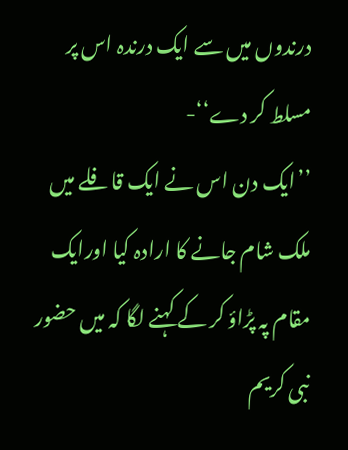درندوں میں سے ایک درندہ اس پر مسلط کر دے‘‘-
’’ایک دن اس نے ایک قافلے میں ملک شام جانے کا ارادہ کیا اورایک مقام پہ پڑاؤ کر کے کہنے لگا کہ میں حضور نبی کریم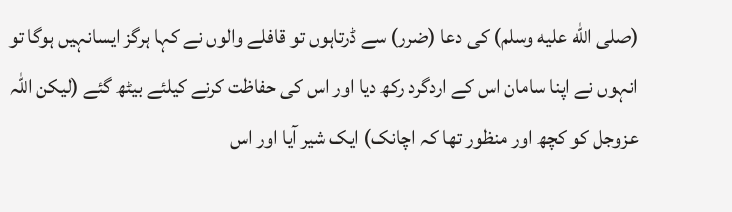(صلى الله عليه وسلم) کی دعا (ضرر) سے ڈرتاہوں تو قافلے والوں نے کہا ہرگز ایسانہیں ہوگا تو انہوں نے اپنا سامان اس کے اردگرد رکھ دیا اور اس کی حفاظت کرنے کیلئے بیٹھ گئے (لیکن اللہ عزوجل کو کچھ اور منظور تھا کہ اچانک) ایک شیر آیا اور اس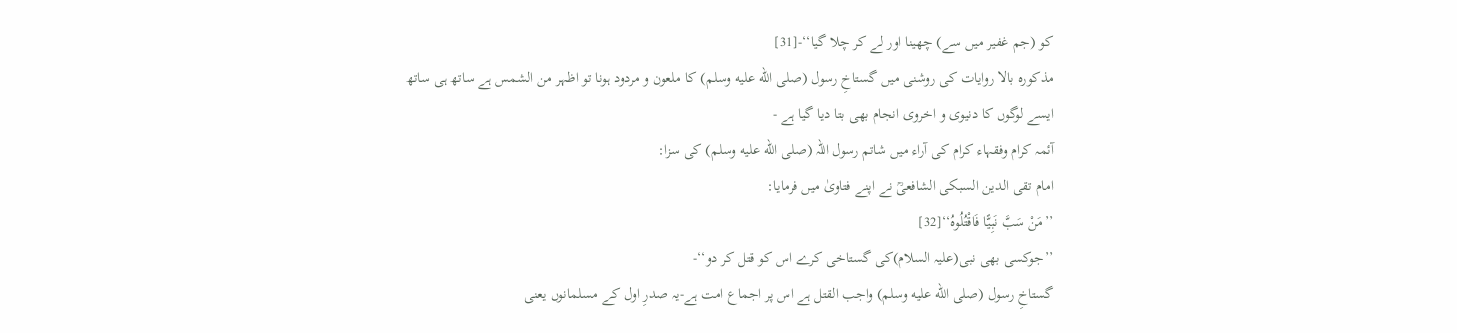کو (جم غفیر میں سے) چھینا اور لے کر چلا گیا‘‘-[31]
مذکورہ بالا روایات کی روشنی میں گستاخِ رسول (صلى الله عليه وسلم) کا ملعون و مردود ہونا تو اظہر من الشمس ہے ساتھ ہی ساتھ ایسے لوگوں کا دنیوی و اخروی انجام بھی بتا دیا گیا ہے -
آئمہ کرام وفقہاء کرام کی آراء میں شاتم رسول اللہ (صلى الله عليه وسلم) کی سزا:
امام تقی الدین السبکی الشافعیؒ نے اپنے فتاویٰ میں فرمایا:
’’مَنْ سَبَّ نَبِيًّا فَاقْتُلُوهُ‘‘[32]
’’جوکسی بھی نبی(علیہ السلام)کی گستاخی کرے اس کو قتل کر دو‘‘-
گستاخِ رسول (صلى الله عليه وسلم) واجب القتل ہے اس پر اجماع امت ہے-یہ صدرِ اول کے مسلمانوں یعنی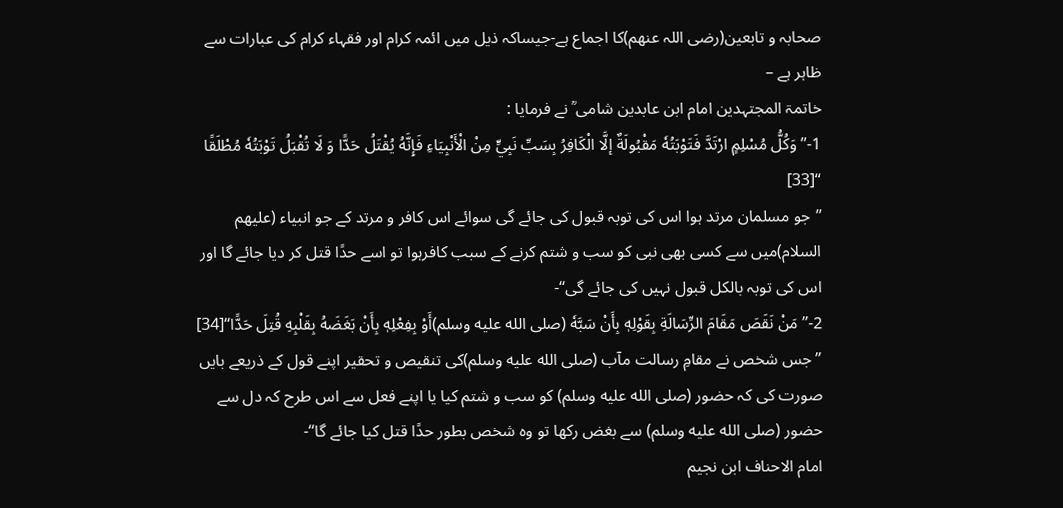صحابہ و تابعین(رضی اللہ عنھم)کا اجماع ہے-جیساکہ ذیل میں ائمہ کرام اور فقہاء کرام کی عبارات سے ظاہر ہے –
خاتمۃ المجتہدین امام ابن عابدین شامی ؒ نے فرمایا :
1-’’وَكُلُّ مُسْلِمٍ ارْتَدَّ فَتَوْبَتُهٗ مَقْبُولَةٌ إلَّا الْكَافِرُ بِسَبِّ نَبِيٍّ مِنْ الْأَنْبِيَاءِ فَإِنَّهُ يُقْتَلُ حَدًّا وَ لَا تُقْبَلُ تَوْبَتُهٗ مُطْلَقًا ‘‘[33]
’’جو مسلمان مرتد ہوا اس کی توبہ قبول کی جائے گی سوائے اس کافر و مرتد کے جو انبیاء (علیھم السلام)میں سے کسی بھی نبی کو سب و شتم کرنے کے سبب کافرہوا تو اسے حدًا قتل کر دیا جائے گا اور اس کی توبہ بالکل قبول نہیں کی جائے گی‘‘-
2-’’مَنْ نَقَصَ مَقَامَ الرِّسَالَةِ بِقَوْلِهٖ بِأَنْ سَبَّهٗ (صلى الله عليه وسلم)أَوْ بِفِعْلِهٖ بِأَنْ بَغَضَهُ بِقَلْبِهِ قُتِلَ حَدًّا‘‘[34]
’’جس شخص نے مقامِ رسالت مآب (صلى الله عليه وسلم)کی تنقیص و تحقیر اپنے قول کے ذریعے بایں صورت کی کہ حضور (صلى الله عليه وسلم) کو سب و شتم کیا یا اپنے فعل سے اس طرح کہ دل سے حضور (صلى الله عليه وسلم) سے بغض رکھا تو وہ شخص بطور حدًا قتل کیا جائے گا‘‘-
امام الاحناف ابن نجیم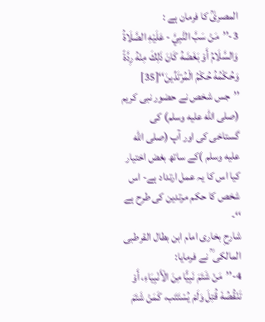المصریؒ کا فرمان ہے :
3-’’مَنْ سَبَّ النَّبِيَّ - عَلَيْهِ الصَّلَاةُ وَالسَّلَامُ أَوْ بَغَضَهُ كَانَ ذَلِكَ مِنْهُ رِدَّةً وَحُكْمُهُ حُكْمُ الْمُرْتَدِّينَ‘‘[35]
’’جس شخص نے حضور نبی کریم (صلى الله عليه وسلم) کی گستاخی کی اور آپ (صلى الله عليه وسلم )کے ساتھ بغض اختیار کیا اس کا یہ عمل ارتداد ہے- اس شخص کا حکم مرتدین کی طرح ہے ‘‘-
شارحِ بخاری امام ابن بطال القرطبی المالکی ؒ نے فرمایا:
4-’’مَنْ شَتَمَ نَبِيًّا مِنَ الْأَنْبِيَاءِ، أَوْ تَنْقُصُهٗ قُتِلَ وَلَمْ يُسْتَتَب، كَمَنْ شَتَمَ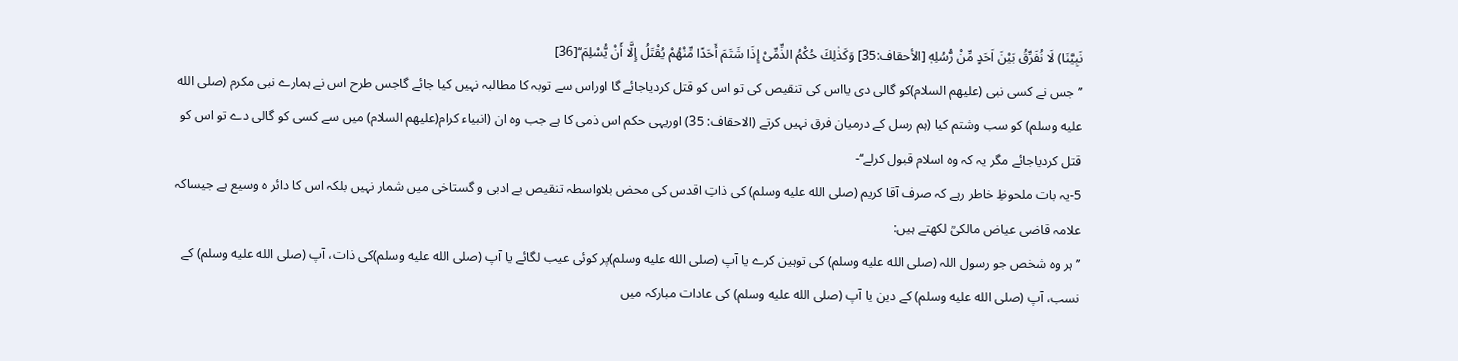نَبِيَّنَا) لَا نُفَرِّقُ بَیْنَ اَحَدٍ مِّنْ رُّسُلِهٖ [الأحقاف:35] وَكَذٰلِكَ حُكْمُ الذِّمِّىْ إِذَا شَتَمَ أَحَدًا مِّنْهُمْ يُقْتَلُ إِلَّا أَنْ يُّسْلِمَ‘‘[36]
’’جس نے کسی نبی (علیھم السلام)کو گالی دی یااس کی تنقیص کی تو اس کو قتل کردیاجائے گا اوراس سے توبہ کا مطالبہ نہیں کیا جائے گاجس طرح اس نے ہمارے نبی مکرم (صلى الله عليه وسلم) کو سب وشتم کیا (ہم رسل کے درمیان فرق نہیں کرتے (الاحقاف: 35) اوریہی حکم اس ذمی کا ہے جب وہ ان (انبیاء کرام(علیھم السلام) میں سے کسی کو گالی دے تو اس کو قتل کردیاجائے مگر یہ کہ وہ اسلام قبول کرلے‘‘-
5-یہ بات ملحوظِ خاطر رہے کہ صرف آقا کریم (صلى الله عليه وسلم) کی ذاتِ اقدس کی محض بلاواسطہ تنقیص بے ادبی و گستاخی میں شمار نہیں بلکہ اس کا دائر ہ وسیع ہے جیساکہ علامہ قاضی عیاض مالکیؒ لکھتے ہیں:
’’ہر وہ شخص جو رسول اللہ (صلى الله عليه وسلم) کی توہین کرے یا آپ (صلى الله عليه وسلم)پر کوئی عیب لگائے یا آپ (صلى الله عليه وسلم)کی ذات، آپ (صلى الله عليه وسلم) کے نسب، آپ (صلى الله عليه وسلم) کے دین یا آپ (صلى الله عليه وسلم) کی عادات مبارکہ میں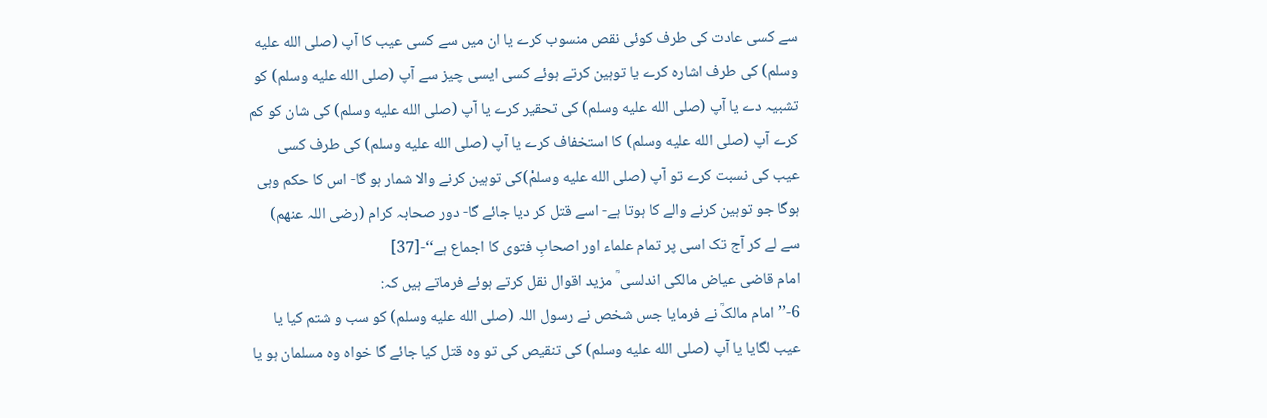سے کسی عادت کی طرف کوئی نقص منسوب کرے یا ان میں سے کسی عیب کا آپ (صلى الله عليه وسلم) کی طرف اشارہ کرے یا توہین کرتے ہوئے کسی ایسی چیز سے آپ (صلى الله عليه وسلم) کو تشبیہ دے یا آپ (صلى الله عليه وسلم) کی تحقیر کرے یا آپ (صلى الله عليه وسلم) کی شان کو کم کرے آپ (صلى الله عليه وسلم) کا استخفاف کرے یا آپ (صلى الله عليه وسلم) کی طرف کسی عیب کی نسبت کرے تو آپ (صلى الله عليه وسلمْ)کی توہین کرنے والا شمار ہو گا- اس کا حکم وہی ہوگا جو توہین کرنے والے کا ہوتا ہے- اسے قتل کر دیا جائے گا- دور صحابہ کرام (رضی اللہ عنھم) سے لے کر آج تک اسی پر تمام علماء اور اصحابِ فتوی کا اجماع ہے‘‘-[37]
امام قاضی عیاض مالکی اندلسی ؒ مزید اقوال نقل کرتے ہوئے فرماتے ہیں کہ:
6-’’امام مالکؒ نے فرمایا جس شخص نے رسول اللہ (صلى الله عليه وسلم) کو سب و شتم کیا یا عیب لگایا یا آپ (صلى الله عليه وسلم) کی تنقیص کی تو وہ قتل کیا جائے گا خواہ وہ مسلمان ہو یا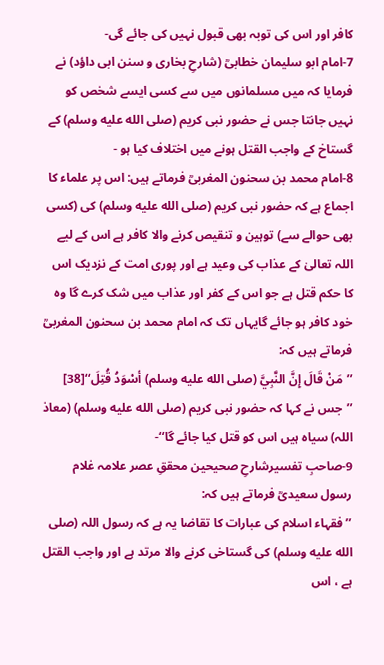کافر اور اس کی توبہ بھی قبول نہیں کی جائے گی-
7-امام ابو سلیمان خطابیؒ (شارحِ بخاری و سنن ابی داؤد) نے فرمایا کہ میں مسلمانوں میں سے کسی ایسے شخص کو نہیں جانتا جس نے حضور نبی کریم (صلى الله عليه وسلم) کے گستاخ کے واجب القتل ہونے میں اختلاف کیا ہو -
8-امام محمد بن سحنون المغربیؒ فرماتے ہیں: اس پر علماء کا اجماع ہے کہ حضور نبی کریم (صلى الله عليه وسلم) کی (کسی بھی حوالے سے) توہین و تنقیص کرنے والا کافر ہے اس کے لیے اللہ تعالیٰ کے عذاب کی وعید ہے اور پوری امت کے نزدیک اس کا حکم قتل ہے جو اس کے کفر اور عذاب میں شک کرے گا وہ خود کافر ہو جائے گایہاں تک کہ امام محمد بن سحنون المغربیؒ فرماتے ہیں کہ:
’’مَنْ قَالَ إِنَّ النَّبِيَّ (صلى الله عليه وسلم) أسْوَدُ قُتِلَ‘‘[38]
’’جس نے کہا کہ حضور نبی کریم (صلى الله عليه وسلم) (معاذ اللہ) سیاہ ہیں اس کو قتل کیا جائے گا‘‘-
9-صاحبِ تفسیرشارحِ صحیحین محققِ عصر علامہ غلام رسول سعیدیؒ فرماتے ہیں کہ:
’’فقہاء اسلام کی عبارات کا تقاضا یہ ہے کہ رسول اللہ (صلى الله عليه وسلم) کی گستاخی کرنے والا مرتد ہے اور واجب القتل ہے ، اس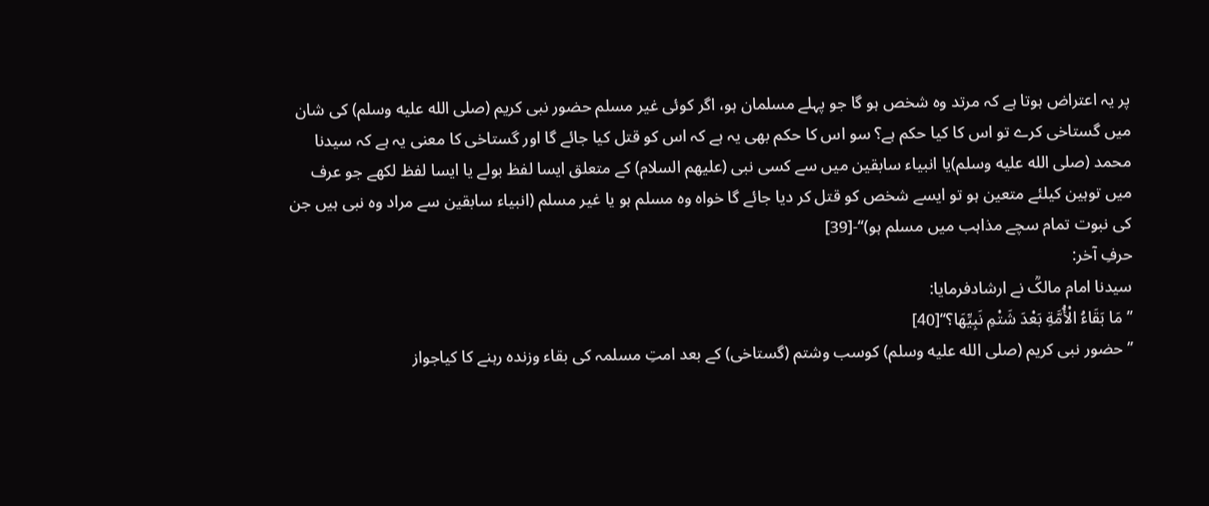پر یہ اعتراض ہوتا ہے کہ مرتد وہ شخص ہو گا جو پہلے مسلمان ہو، اگر کوئی غیر مسلم حضور نبی کریم (صلى الله عليه وسلم) کی شان میں گستاخی کرے تو اس کا کیا حکم ہے؟ سو اس کا حکم بھی یہ ہے کہ اس کو قتل کیا جائے گا اور گستاخی کا معنی یہ ہے کہ سیدنا محمد (صلى الله عليه وسلم)یا انبیاء سابقین میں سے کسی نبی (علیھم السلام) کے متعلق ایسا لفظ بولے یا ایسا لفظ لکھے جو عرف میں توہین کیلئے متعین ہو تو ایسے شخص کو قتل کر دیا جائے گا خواہ وہ مسلم ہو یا غیر مسلم (انبیاء سابقین سے مراد وہ نبی ہیں جن کی نبوت تمام سچے مذاہب میں مسلم ہو)‘‘-[39]
حرفِ آخر:
سیدنا امام مالکؒ نے ارشادفرمایا:
’’مَا بَقَاءُ الْأُمَّةِ بَعْدَ شَتْمِ نَبِيِّهَا؟‘‘[40]
’’حضور نبی کریم (صلى الله عليه وسلم) کوسب وشتم (گستاخی) کے بعد امتِ مسلمہ کی بقاء وزندہ رہنے کا کیاجواز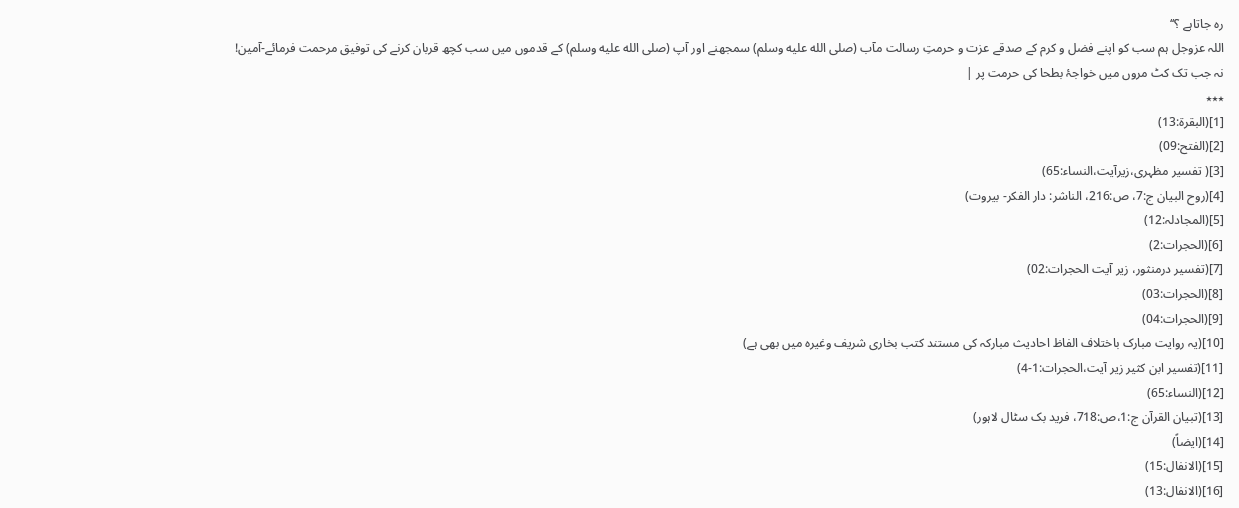رہ جاتاہے ؟‘‘
اللہ عزوجل ہم سب کو اپنے فضل و کرم کے صدقے عزت و حرمتِ رسالت مآب (صلى الله عليه وسلم) سمجھنے اور آپ (صلى الله عليه وسلم) کے قدموں میں سب کچھ قربان کرنے کی توفیق مرحمت فرمائے-آمین!
نہ جب تک کٹ مروں میں خواجۂ بطحا کی حرمت پر |
٭٭٭
[1](البقرۃ:13)
[2](الفتح:09)
[3]( تفسیر مظہری،زیرآیت،النساء:65)
[4](روح البیان ج:7، ص:216، الناشر: دار الفكر- بيروت)
[5](المجادلہ:12)
[6](الحجرات:2)
[7](تفسیر درمنثور، زیر آیت الحجرات:02)
[8](الحجرات:03)
[9](الحجرات:04)
[10](یہ روایت مبارک باختلاف الفاظ احادیث مبارکہ کی مستند کتب بخاری شریف وغیرہ میں بھی ہے)
[11](تفسیر ابن کثیر زیر آیت،الحجرات:1-4)
[12](النساء:65)
[13](تبیان القرآن ج:1،ص:718، فرید بک سٹال لاہور)
[14](ایضاً)
[15](الانفال:15)
[16](الانفال:13)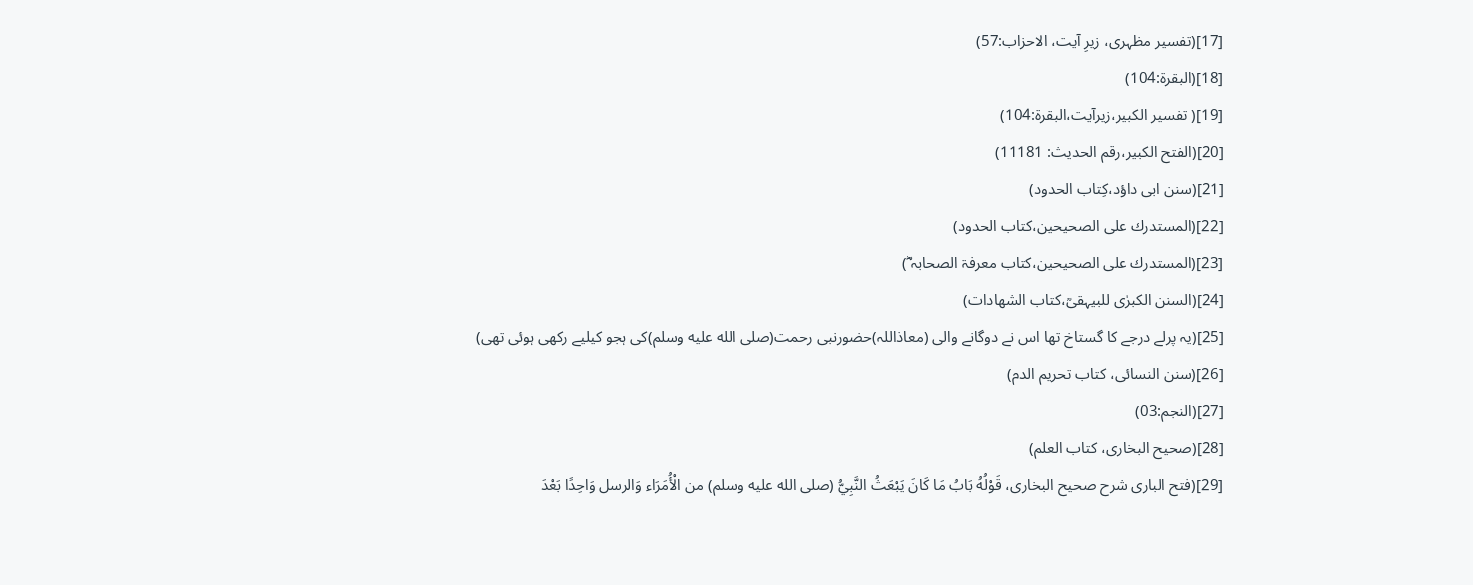[17](تفسیر مظہری، زیرِ آیت، الاحزاب:57)
[18](البقرۃ:104)
[19]( تفسير الكبير،زیرآیت،البقرۃ:104)
[20](الفتح الكبير،رقم الحدیث: 11181)
[21](سنن ابی داؤد،كِتاب الحدود)
[22](المستدرك على الصحيحين،کتاب الحدود)
[23](المستدرك على الصحيحين،کتاب معرفۃ الصحابہ ؓ)
[24](السنن الکبرٰی للبیہقیؒ،کتاب الشھادات)
[25](یہ پرلے درجے کا گستاخ تھا اس نے دوگانے والی (معاذاللہ)حضورنبی رحمت(صلى الله عليه وسلم)کی ہجو کیلیے رکھی ہوئی تھی)
[26](سنن النسائی، کتاب تحریم الدم)
[27](النجم:03)
[28](صحیح البخاری، کتاب العلم)
[29](فتح الباری شرح صحيح البخاری، قَوْلُهُ بَابُ مَا كَانَ يَبْعَثُ النَّبِيُّ (صلى الله عليه وسلم) من الْأُمَرَاء وَالرسل وَاحِدًا بَعْدَ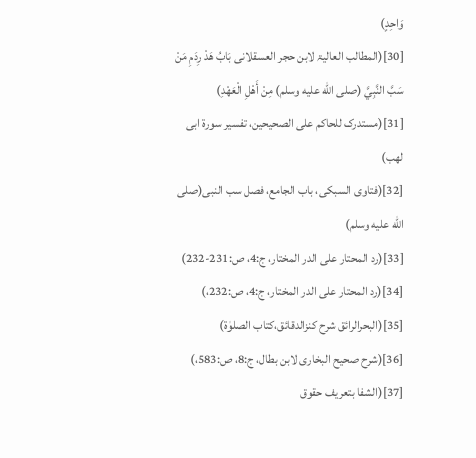وَاحِدٍ)
[30](المطالب العالیۃ لابن حجر العسقلانی بَابُ هَدْ رِدَمِ مَنْ سَبَّ النَّبِيَّ (صلى الله عليه وسلم) مِنْ أَهْلِ الْعَهْدِ)
[31](مستدرک للحاکم علی الصحیحین، تفسیر سورۃ ابی لھب)
[32](فتاوى السبكی، باب الجامع، فصل سب النبی(صلى الله عليه وسلم)
[33](رد المحتار على الدر المختار، ج:4، ص:231-232)
[34](رد المحتار على الدر المختار، ج:4، ص:232،)
[35](البحرالرائق شرح کنزالدقائق،کتاب الصلوٰۃ)
[36](شرح صحيح البخارى لابن بطال، ج:8، ص:583،)
[37](الشفا بتعريف حقوق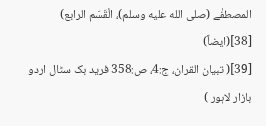المصطفٰے (صلى الله عليه وسلم)، الْقَسَم الرابع)
[38](ایضاً)
[39]( تبیان القران، ج:4، ص:358 فرید بک سٹال اردو بازار لاہور )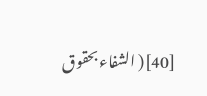[40]( الشفاء بحقوق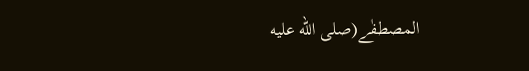المصطفٰے(صلى الله عليه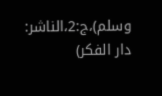وسلم)،ج:2،الناشر: دار الفكر)